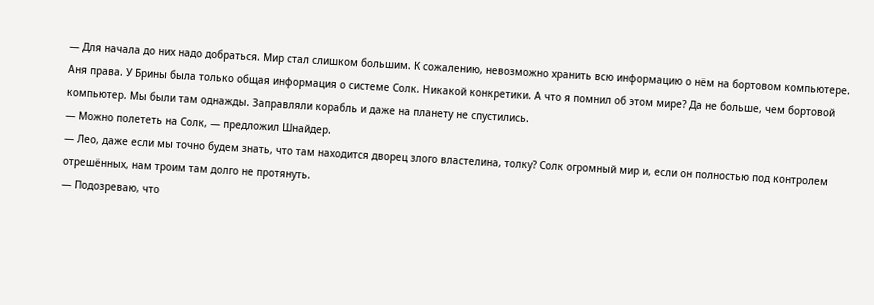— Для начала до них надо добраться. Мир стал слишком большим. К сожалению, невозможно хранить всю информацию о нём на бортовом компьютере.
Аня права. У Брины была только общая информация о системе Солк. Никакой конкретики. А что я помнил об этом мире? Да не больше, чем бортовой компьютер. Мы были там однажды. Заправляли корабль и даже на планету не спустились.
— Можно полететь на Солк, — предложил Шнайдер.
— Лео, даже если мы точно будем знать, что там находится дворец злого властелина, толку? Солк огромный мир и, если он полностью под контролем отрешённых, нам троим там долго не протянуть.
— Подозреваю, что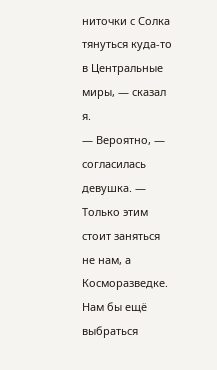ниточки с Солка тянуться куда-то в Центральные миры, — сказал я.
— Вероятно, — согласилась девушка. — Только этим стоит заняться не нам, а Косморазведке.
Нам бы ещё выбраться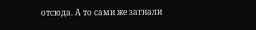отсюда. А то сами же загнали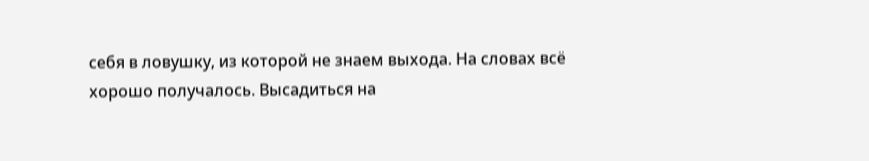себя в ловушку, из которой не знаем выхода. На словах всё хорошо получалось. Высадиться на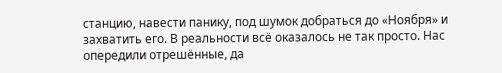станцию, навести панику, под шумок добраться до «Ноября» и захватить его. В реальности всё оказалось не так просто. Нас опередили отрешённые, да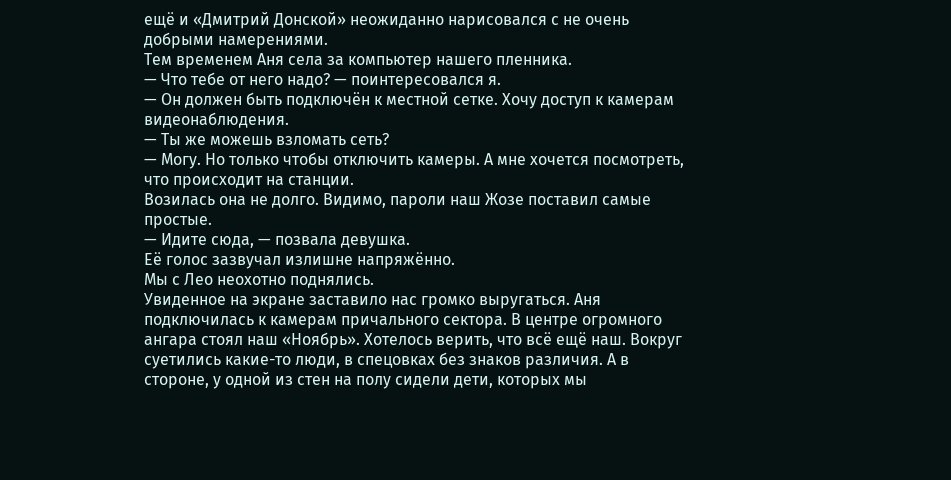ещё и «Дмитрий Донской» неожиданно нарисовался с не очень добрыми намерениями.
Тем временем Аня села за компьютер нашего пленника.
— Что тебе от него надо? — поинтересовался я.
— Он должен быть подключён к местной сетке. Хочу доступ к камерам видеонаблюдения.
— Ты же можешь взломать сеть?
— Могу. Но только чтобы отключить камеры. А мне хочется посмотреть, что происходит на станции.
Возилась она не долго. Видимо, пароли наш Жозе поставил самые простые.
— Идите сюда, — позвала девушка.
Её голос зазвучал излишне напряжённо.
Мы с Лео неохотно поднялись.
Увиденное на экране заставило нас громко выругаться. Аня подключилась к камерам причального сектора. В центре огромного ангара стоял наш «Ноябрь». Хотелось верить, что всё ещё наш. Вокруг суетились какие-то люди, в спецовках без знаков различия. А в стороне, у одной из стен на полу сидели дети, которых мы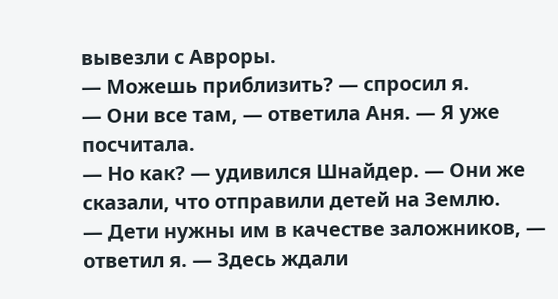вывезли с Авроры.
— Можешь приблизить? — спросил я.
— Они все там, — ответила Аня. — Я уже посчитала.
— Но как? — удивился Шнайдер. — Они же сказали, что отправили детей на Землю.
— Дети нужны им в качестве заложников, — ответил я. — Здесь ждали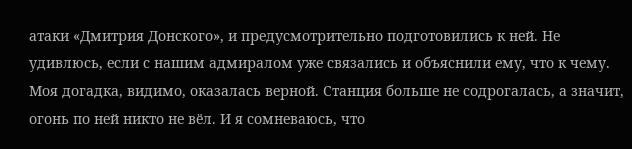атаки «Дмитрия Донского», и предусмотрительно подготовились к ней. Не удивлюсь, если с нашим адмиралом уже связались и объяснили ему, что к чему.
Моя догадка, видимо, оказалась верной. Станция больше не содрогалась, а значит, огонь по ней никто не вёл. И я сомневаюсь, что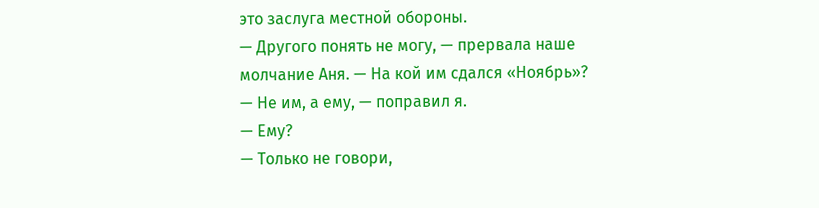это заслуга местной обороны.
— Другого понять не могу, — прервала наше молчание Аня. — На кой им сдался «Ноябрь»?
— Не им, а ему, — поправил я.
— Ему?
— Только не говори,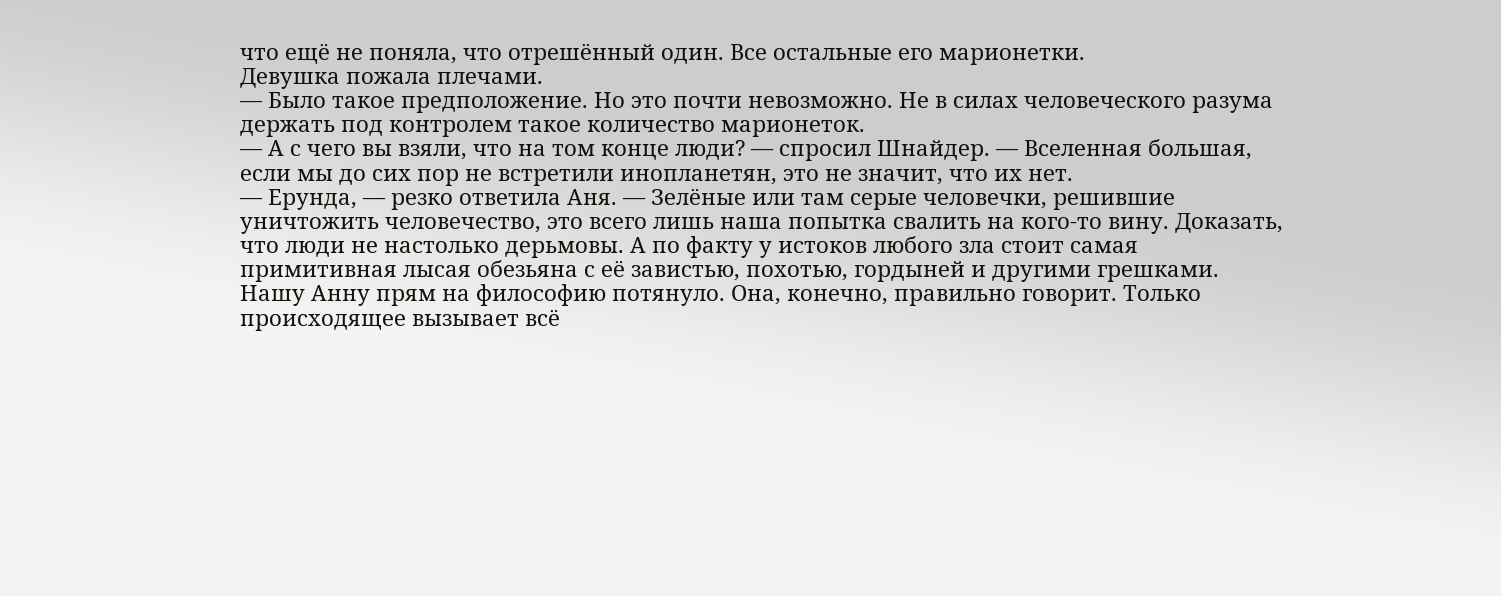что ещё не поняла, что отрешённый один. Все остальные его марионетки.
Девушка пожала плечами.
— Было такое предположение. Но это почти невозможно. Не в силах человеческого разума держать под контролем такое количество марионеток.
— А с чего вы взяли, что на том конце люди? — спросил Шнайдер. — Вселенная большая, если мы до сих пор не встретили инопланетян, это не значит, что их нет.
— Ерунда, — резко ответила Аня. — Зелёные или там серые человечки, решившие уничтожить человечество, это всего лишь наша попытка свалить на кого-то вину. Доказать, что люди не настолько дерьмовы. А по факту у истоков любого зла стоит самая примитивная лысая обезьяна с её завистью, похотью, гордыней и другими грешками.
Нашу Анну прям на философию потянуло. Она, конечно, правильно говорит. Только происходящее вызывает всё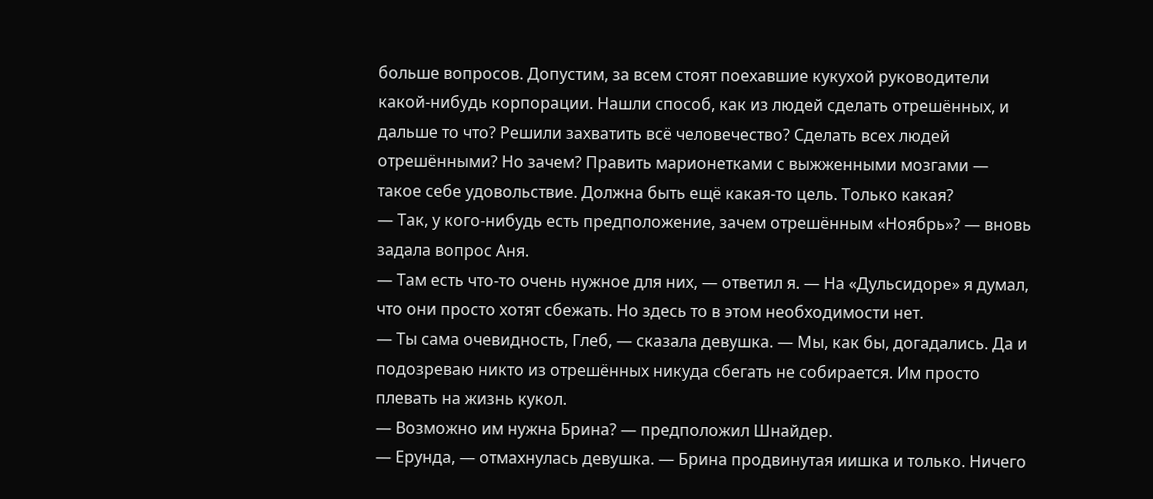больше вопросов. Допустим, за всем стоят поехавшие кукухой руководители какой-нибудь корпорации. Нашли способ, как из людей сделать отрешённых, и дальше то что? Решили захватить всё человечество? Сделать всех людей отрешёнными? Но зачем? Править марионетками с выжженными мозгами — такое себе удовольствие. Должна быть ещё какая-то цель. Только какая?
— Так, у кого-нибудь есть предположение, зачем отрешённым «Ноябрь»? — вновь задала вопрос Аня.
— Там есть что-то очень нужное для них, — ответил я. — На «Дульсидоре» я думал, что они просто хотят сбежать. Но здесь то в этом необходимости нет.
— Ты сама очевидность, Глеб, — сказала девушка. — Мы, как бы, догадались. Да и подозреваю никто из отрешённых никуда сбегать не собирается. Им просто плевать на жизнь кукол.
— Возможно им нужна Брина? — предположил Шнайдер.
— Ерунда, — отмахнулась девушка. — Брина продвинутая иишка и только. Ничего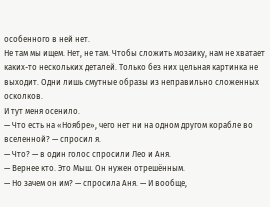особенного в ней нет.
Не там мы ищем. Нет, не там. Чтобы сложить мозаику, нам не хватает каких-то нескольких деталей. Только без них цельная картинка не выходит. Одни лишь смутные образы из неправильно сложенных осколков.
И тут меня осенило.
— Что есть на «Ноябре», чего нет ни на одном другом корабле во вселенной? — спросил я.
— Что? — в один голос спросили Лео и Аня.
— Вернее кто. Это Мыш. Он нужен отрешённым.
— Но зачем он им? — спросила Аня. — И вообще,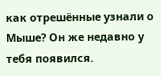как отрешённые узнали о Мыше? Он же недавно у тебя появился.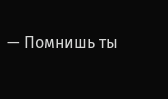— Помнишь ты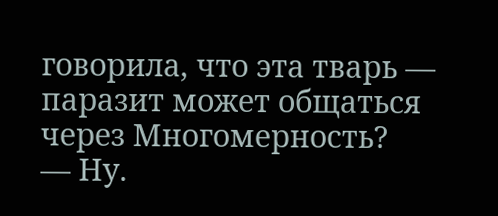говорила, что эта тварь — паразит может общаться через Многомерность?
— Ну.